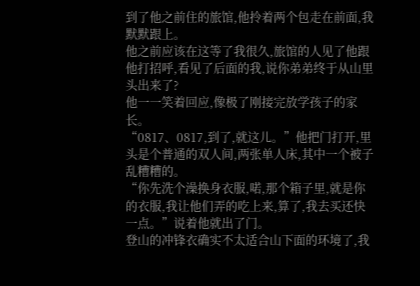到了他之前住的旅馆,他拎着两个包走在前面,我默默跟上。
他之前应该在这等了我很久,旅馆的人见了他跟他打招呼,看见了后面的我,说你弟弟终于从山里头出来了?
他一一笑着回应,像极了刚接完放学孩子的家长。
“0817、0817,到了,就这儿。”他把门打开,里头是个普通的双人间,两张单人床,其中一个被子乱糟糟的。
“你先洗个澡换身衣服,喏,那个箱子里,就是你的衣服,我让他们弄的吃上来,算了,我去买还快一点。”说着他就出了门。
登山的冲锋衣确实不太适合山下面的环境了,我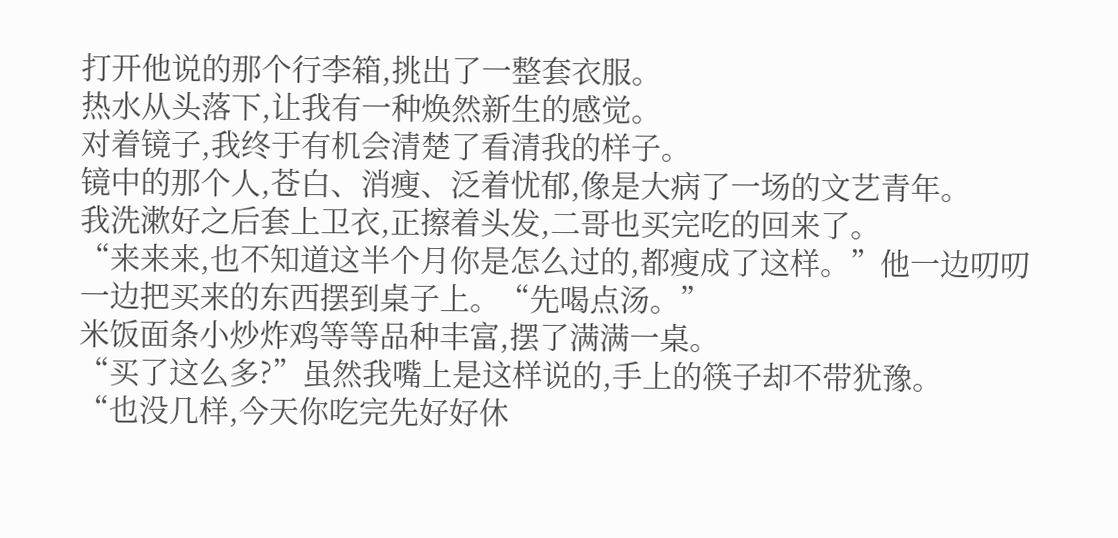打开他说的那个行李箱,挑出了一整套衣服。
热水从头落下,让我有一种焕然新生的感觉。
对着镜子,我终于有机会清楚了看清我的样子。
镜中的那个人,苍白、消瘦、泛着忧郁,像是大病了一场的文艺青年。
我洗漱好之后套上卫衣,正擦着头发,二哥也买完吃的回来了。
“来来来,也不知道这半个月你是怎么过的,都瘦成了这样。”他一边叨叨一边把买来的东西摆到桌子上。“先喝点汤。”
米饭面条小炒炸鸡等等品种丰富,摆了满满一桌。
“买了这么多?”虽然我嘴上是这样说的,手上的筷子却不带犹豫。
“也没几样,今天你吃完先好好休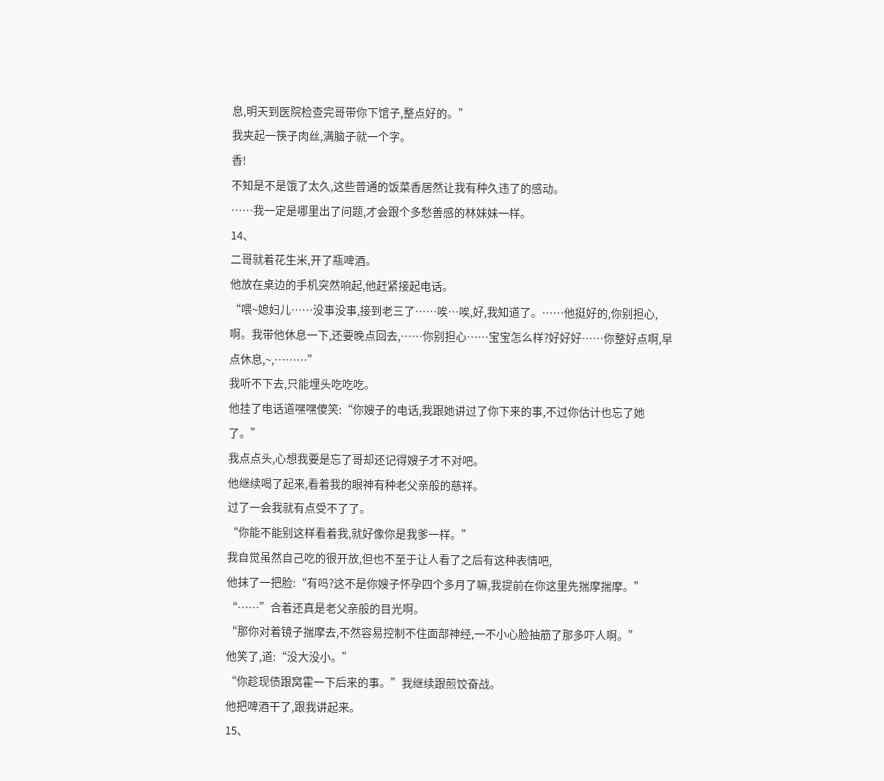息,明天到医院检查完哥带你下馆子,整点好的。”
我夹起一筷子肉丝,满脑子就一个字。
香!
不知是不是饿了太久,这些普通的饭菜香居然让我有种久违了的感动。
……我一定是哪里出了问题,才会跟个多愁善感的林妹妹一样。
14、
二哥就着花生米,开了瓶啤酒。
他放在桌边的手机突然响起,他赶紧接起电话。
“喂~媳妇儿……没事没事,接到老三了……唉…唉,好,我知道了。……他挺好的,你别担心,啊。我带他休息一下,还要晚点回去,……你别担心……宝宝怎么样?好好好……你整好点啊,早点休息,~,………”
我听不下去,只能埋头吃吃吃。
他挂了电话道嘿嘿傻笑:“你嫂子的电话,我跟她讲过了你下来的事,不过你估计也忘了她了。”
我点点头,心想我要是忘了哥却还记得嫂子才不对吧。
他继续喝了起来,看着我的眼神有种老父亲般的慈祥。
过了一会我就有点受不了了。
“你能不能别这样看着我,就好像你是我爹一样。”
我自觉虽然自己吃的很开放,但也不至于让人看了之后有这种表情吧,
他抹了一把脸:“有吗?这不是你嫂子怀孕四个多月了嘛,我提前在你这里先揣摩揣摩。”
“……”合着还真是老父亲般的目光啊。
“那你对着镜子揣摩去,不然容易控制不住面部神经,一不小心脸抽筋了那多吓人啊。”
他笑了,道:“没大没小。”
“你趁现债跟窝霍一下后来的事。”我继续跟煎饺奋战。
他把啤酒干了,跟我讲起来。
15、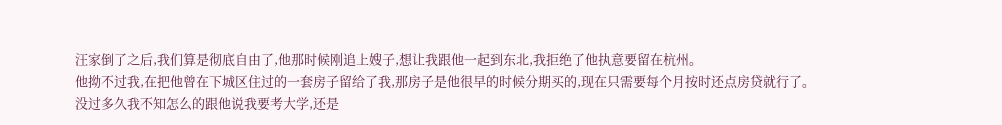汪家倒了之后,我们算是彻底自由了,他那时候刚追上嫂子,想让我跟他一起到东北,我拒绝了他执意要留在杭州。
他拗不过我,在把他曾在下城区住过的一套房子留给了我,那房子是他很早的时候分期买的,现在只需要每个月按时还点房贷就行了。
没过多久我不知怎么的跟他说我要考大学,还是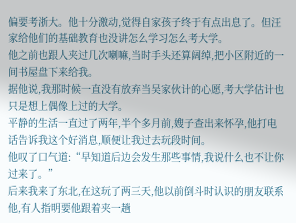偏要考浙大。他十分激动,觉得自家孩子终于有点出息了。但汪家给他们的基础教育也没讲怎么学习怎么考大学。
他之前也跟人夹过几次喇嘛,当时手头还算阔绰,把小区附近的一间书屋盘下来给我。
据他说,我那时候一直没有放弃当吴家伙计的心愿,考大学估计也只是想上偶像上过的大学。
平静的生活一直过了两年,半个多月前,嫂子查出来怀孕,他打电话告诉我这个好消息,顺便让我过去玩段时间。
他叹了口气道:“早知道后边会发生那些事情,我说什么也不让你过来了。”
后来我来了东北,在这玩了两三天,他以前倒斗时认识的朋友联系他,有人指明要他跟着夹一趟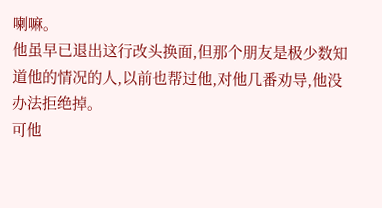喇嘛。
他虽早已退出这行改头换面,但那个朋友是极少数知道他的情况的人,以前也帮过他,对他几番劝导,他没办法拒绝掉。
可他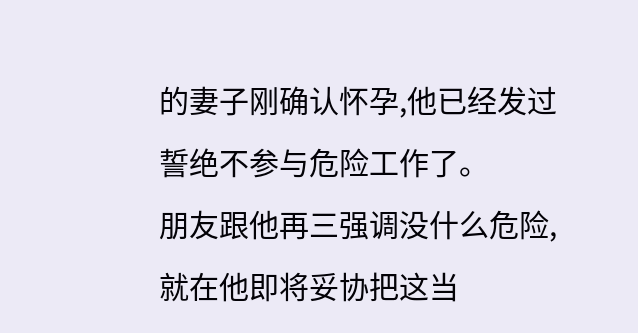的妻子刚确认怀孕,他已经发过誓绝不参与危险工作了。
朋友跟他再三强调没什么危险,就在他即将妥协把这当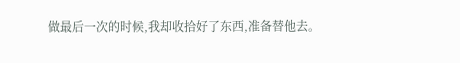做最后一次的时候,我却收拾好了东西,准备替他去。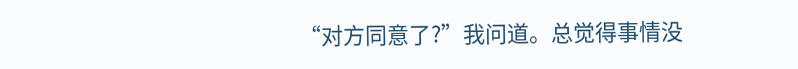“对方同意了?”我问道。总觉得事情没